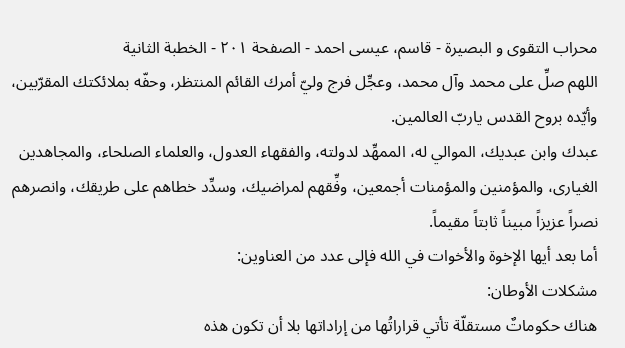محراب التقوى و البصيرة - قاسم، عيسى احمد - الصفحة ٢٠١ - الخطبة الثانية
اللهم صلِّ على محمد وآل محمد، وعجِّل فرج وليّ أمرك القائم المنتظر، وحفّه بملائكتك المقرّبين، وأيّده بروح القدس ياربّ العالمين.
عبدك وابن عبديك، الموالي له، الممهِّد لدولته، والفقهاء العدول، والعلماء الصلحاء، والمجاهدين الغيارى، والمؤمنين والمؤمنات أجمعين، وفِّقهم لمراضيك، وسدِّد خطاهم على طريقك، وانصرهم نصراً عزيزاً مبيناً ثابتاً مقيماً.
أما بعد أيها الإخوة والأخوات في الله فإلى عدد من العناوين:
مشكلات الأوطان:
هناك حكوماتٌ مستقلّة تأتي قراراتُها من إراداتها بلا أن تكون هذه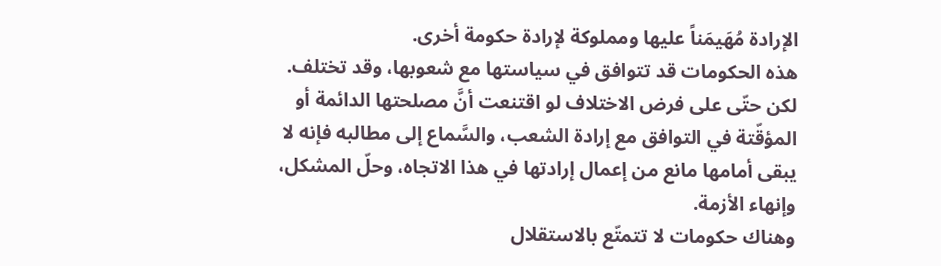الإرادة مُهَيمَناً عليها ومملوكة لإرادة حكومة أخرى.
هذه الحكومات قد تتوافق في سياستها مع شعوبها، وقد تختلف. لكن حتّى على فرض الاختلاف لو اقتنعت أنَّ مصلحتها الدائمة أو المؤقّتة في التوافق مع إرادة الشعب، والسَّماع إلى مطالبه فإنه لا يبقى أمامها مانع من إعمال إرادتها في هذا الاتجاه، وحلّ المشكل، وإنهاء الأزمة.
وهناك حكومات لا تتمتّع بالاستقلال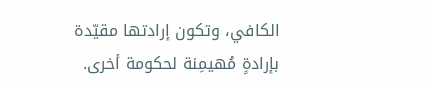الكافي، وتكون إرادتها مقيّدة بإرادةٍ مُهيمِنة لحكومة أخرى.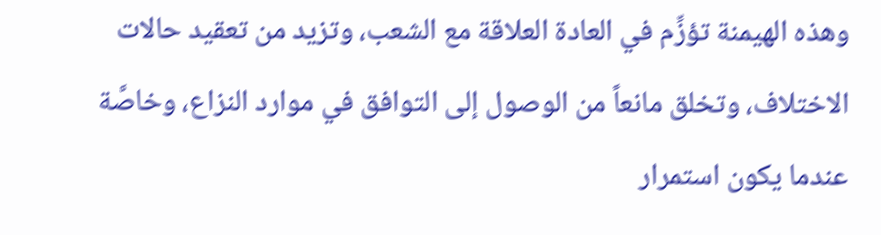وهذه الهيمنة تؤزِّم في العادة العلاقة مع الشعب، وتزيد من تعقيد حالات الاختلاف، وتخلق مانعاً من الوصول إلى التوافق في موارد النزاع، وخاصَّة عندما يكون استمرار